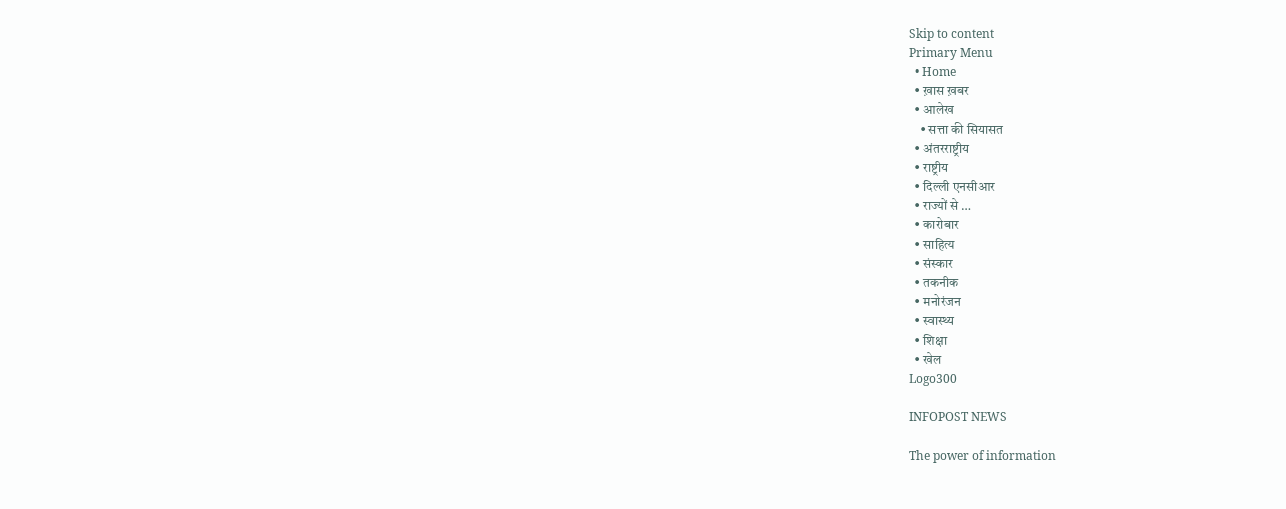Skip to content
Primary Menu
  • Home
  • ख़ास ख़बर
  • आलेख
    • सत्ता की सियासत
  • अंतरराष्ट्रीय
  • राष्ट्रीय
  • दिल्ली एनसीआर
  • राज्यों से …
  • कारोबार
  • साहित्य
  • संस्कार
  • तकनीक
  • मनोरंजन
  • स्वास्थ्य
  • शिक्षा
  • खेल
Logo300

INFOPOST NEWS

The power of information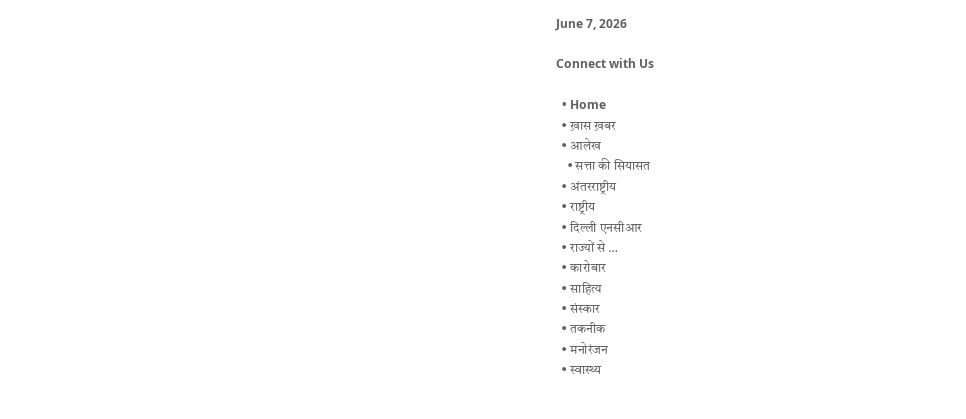June 7, 2026

Connect with Us

  • Home
  • ख़ास ख़बर
  • आलेख
    • सत्ता की सियासत
  • अंतरराष्ट्रीय
  • राष्ट्रीय
  • दिल्ली एनसीआर
  • राज्यों से …
  • कारोबार
  • साहित्य
  • संस्कार
  • तकनीक
  • मनोरंजन
  • स्वास्थ्य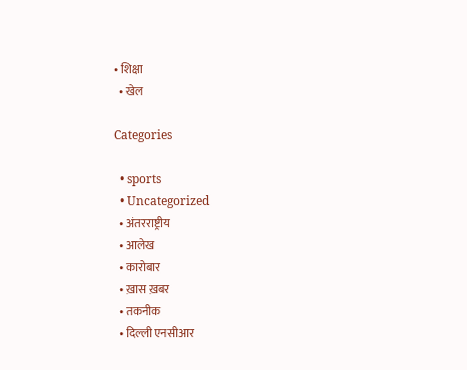• शिक्षा
  • खेल

Categories

  • sports
  • Uncategorized
  • अंतरराष्ट्रीय
  • आलेख
  • कारोबार
  • ख़ास ख़बर
  • तकनीक
  • दिल्ली एनसीआर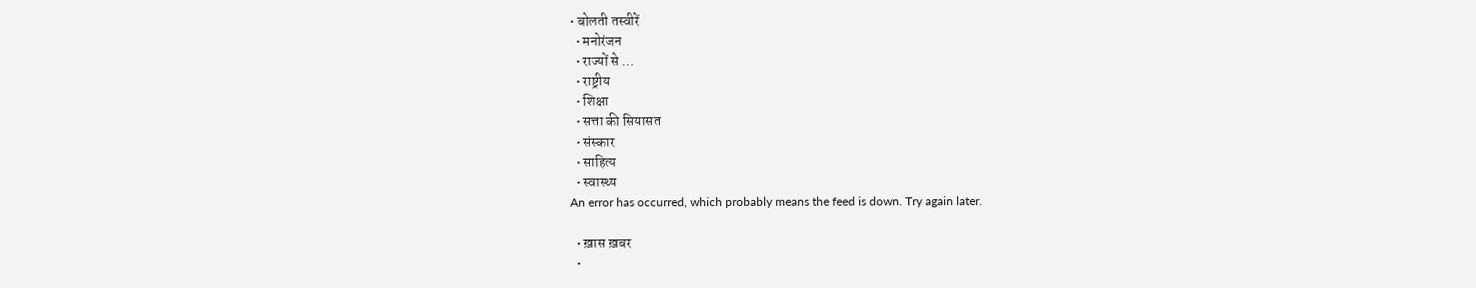• बोलती तस्वीरें
  • मनोरंजन
  • राज्यों से …
  • राष्ट्रीय
  • शिक्षा
  • सत्ता की सियासत
  • संस्कार
  • साहित्य
  • स्वास्थ्य
An error has occurred, which probably means the feed is down. Try again later.

  • ख़ास ख़बर
  •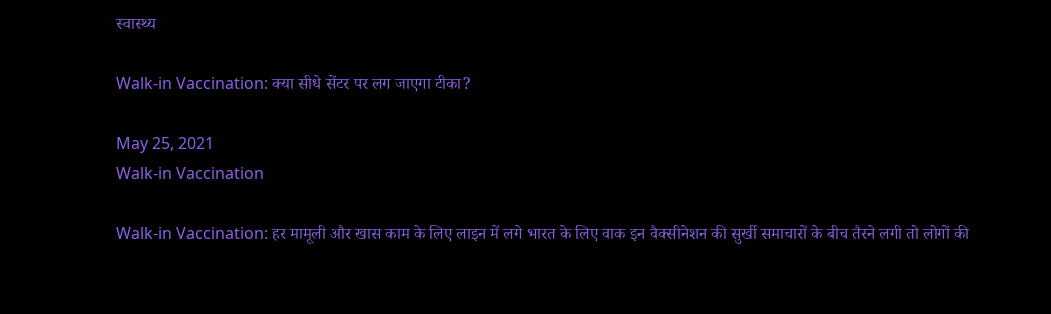स्वास्थ्य

Walk-in Vaccination: क्या सीधे सेंटर पर लग जाएगा टीका?

May 25, 2021
Walk-in Vaccination

Walk-in Vaccination: हर मामूली और खास काम के लिए लाइन में लगे भारत के लिए वाक इन वैक्सीनेशन की सुर्खी समाचारों के बीच तैरने लगी तो लोगों की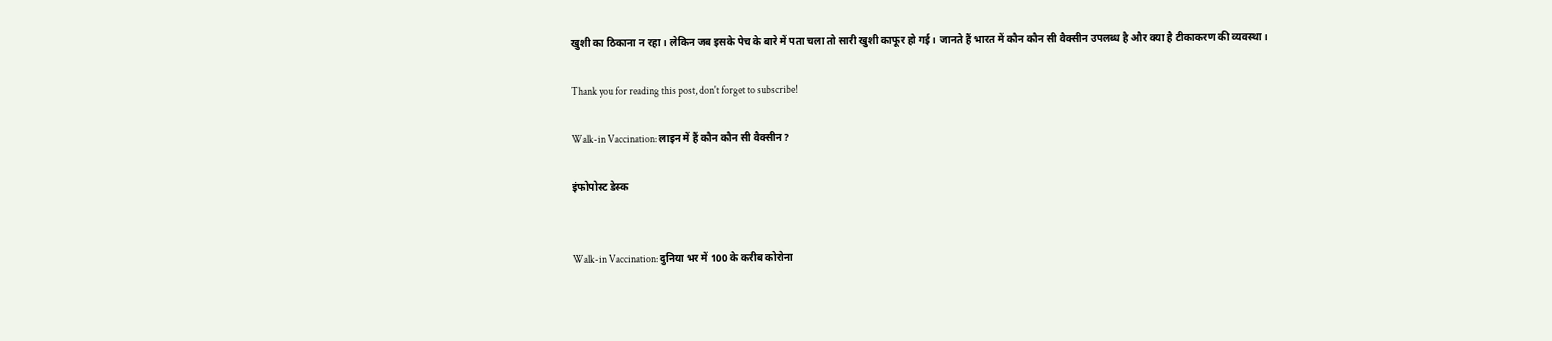खुशी का ठिकाना न रहा। लेकिन जब इसके पेच के बारे में पता चला तो सारी खुशी काफूर हो गई। जानते हैं भारत में कौन कौन सी वैक्सीन उपलब्ध है और क्या है टीकाकरण की व्यवस्था।

Thank you for reading this post, don't forget to subscribe!

Walk-in Vaccination: लाइन में हैं कौन कौन सी वैक्सीन?

इंफोपोस्ट डेस्क


Walk-in Vaccination: दुनिया भर में 100 के करीब कोरोना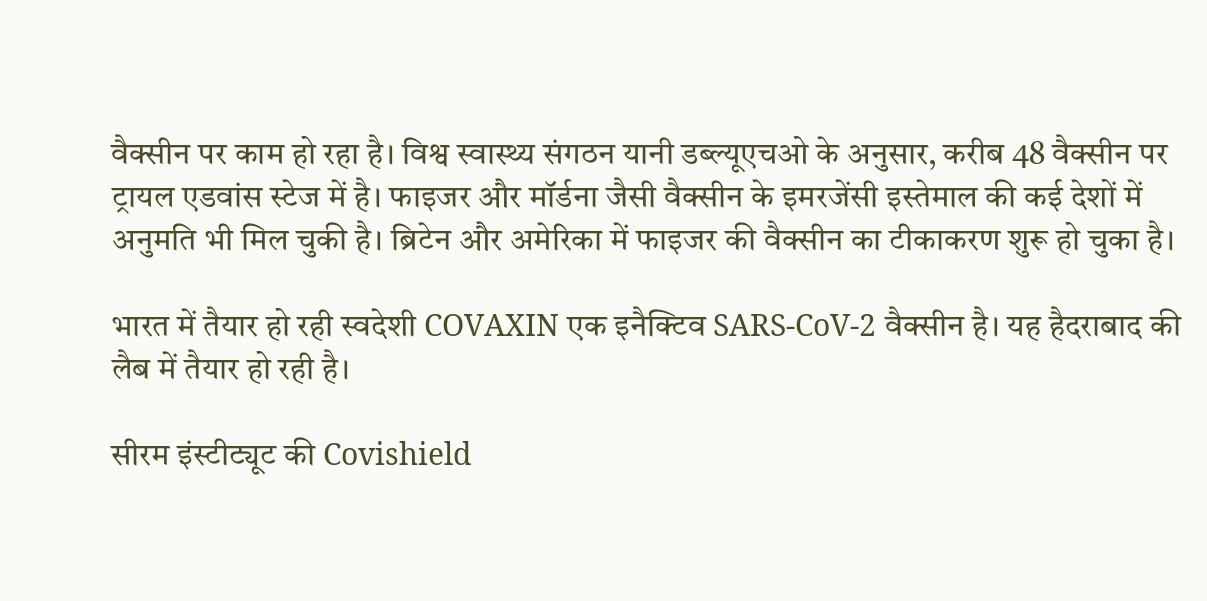वैक्सीन पर काम हो रहा है। विश्व स्वास्थ्य संगठन यानी डब्ल्यूएचओ के अनुसार, करीब 48 वैक्सीन पर ट्रायल एडवांस स्टेज में है। फाइजर और मॉर्डना जैसी वैक्सीन के इमरजेंसी इस्तेमाल की कई देशों में अनुमति भी मिल चुकी है। ब्रिटेन और अमेरिका में फाइजर की वैक्सीन का टीकाकरण शुरू हो चुका है।

भारत में तैयार हो रही स्वदेशी COVAXIN एक इनैक्टिव SARS-CoV-2 वैक्सीन है। यह हैदराबाद की लैब में तैयार हो रही है।

सीरम इंस्टीट्यूट की Covishield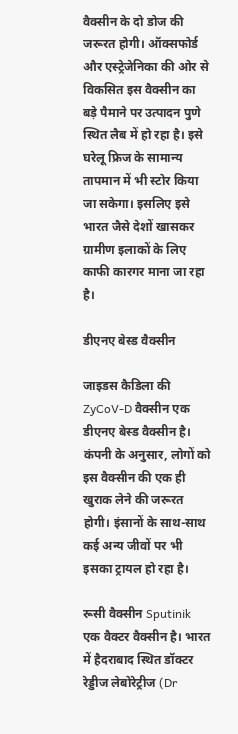वैक्सीन के दो डोज की जरूरत होगी। ऑक्सफोर्ड और एस्ट्रेजेनिका की ओर से विकसित इस वैक्सीन का बड़े पैमाने पर उत्पादन पुणे स्थित लैब में हो रहा है। इसे घरेलू फ्रिज के सामान्य तापमान में भी स्टोर किया जा सकेगा। इसलिए इसे भारत जैसे देशों खासकर ग्रामीण इलाकों के लिए काफी कारगर माना जा रहा है।

डीएनए बेस्ड वैक्सीन

जाइडस कैडिला की ZyCoV-D वैक्सीन एक डीएनए बेस्ड वैक्सीन है। कंपनी के अनुसार, लोगों को इस वैक्सीन की एक ही खुराक लेने की जरूरत होगी। इंसानों के साथ-साथ कई अन्य जीवों पर भी इसका ट्रायल हो रहा है।

रूसी वैक्सीन Sputinik एक वैक्टर वैक्सीन है। भारत में हैदराबाद स्थित डॉक्टर रेड्डीज लेबोरेट्रीज (Dr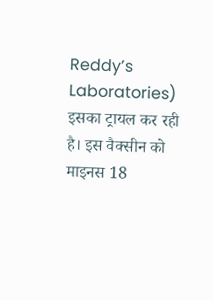Reddy’s Laboratories) इसका ट्रायल कर रही है। इस वैक्सीन को माइनस 18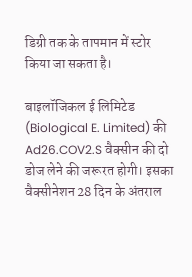डिग्री तक के तापमान में स्टोर किया जा सकता है।

बाइलॉजिकल ई लिमिटेड (Biological E. Limited) की Ad26.COV2.S वैक्सीन की दो डोज लेने की जरूरत होगी। इसका वैक्सीनेशन 28 दिन के अंतराल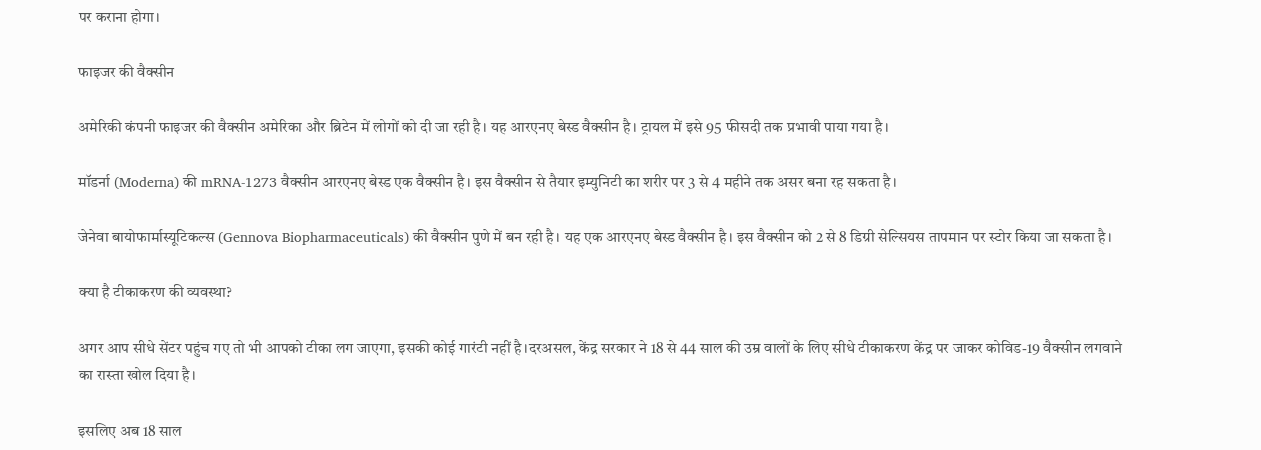पर कराना होगा।

फाइजर की वैक्सीन

अमेरिकी कंपनी फाइजर की वैक्सीन अमेरिका और ब्रिटेन में लोगों को दी जा रही है। यह आरएनए बेस्ड वैक्सीन है। ट्रायल में इसे 95 फीसदी तक प्रभावी पाया गया है।

मॉडर्ना (Moderna) की mRNA-1273 वैक्सीन आरएनए बेस्ड एक वैक्सीन है। इस वैक्सीन से तैयार इम्युनिटी का शरीर पर 3 से 4 महीने तक असर बना रह सकता है।

जेनेवा बायोफार्मास्यूटिकल्स (Gennova Biopharmaceuticals) की वैक्सीन पुणे में बन रही है। यह एक आरएनए बेस्ड वैक्सीन है। इस वैक्सीन को 2 से 8 डिग्री सेल्सियस तापमान पर स्टोर किया जा सकता है।

क्या है टीकाकरण की व्यवस्था?

अगर आप सीधे सेंटर पहुंच गए तो भी आपको टीका लग जाएगा, इसकी कोई गारंटी नहीं है।दरअसल, केंद्र सरकार ने 18 से 44 साल की उम्र वालों के लिए सीधे टीकाकरण केंद्र पर जाकर कोविड-19 वैक्‍सीन लगवाने का रास्‍ता खोल दिया है।

इसलिए अब 18 साल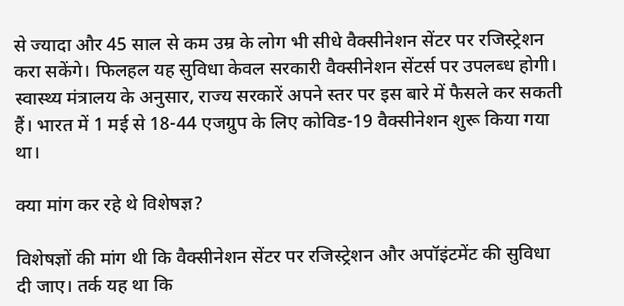से ज्‍यादा और 45 साल से कम उम्र के लोग भी सीधे वैक्‍सीनेशन सेंटर पर रजिस्‍ट्रेशन करा सकेंगे। फिलहल यह सुविधा केवल सरकारी वैक्‍सीनेशन सेंटर्स पर उपलब्‍ध होगी। स्‍वास्‍थ्‍य मंत्रालय के अनुसार, राज्‍य सरकारें अपने स्‍तर पर इस बारे में फैसले कर सकती हैं। भारत में 1 मई से 18-44 एजग्रुप के लिए कोविड-19 वैक्‍सीनेशन शुरू किया गया था।

क्या मांग कर रहे थे विशेषज्ञ?

विशेषज्ञों की मांग थी कि वैक्‍सीनेशन सेंटर पर रजिस्‍ट्रेशन और अपॉइंटमेंट की सुविधा दी जाए। तर्क य‍ह था कि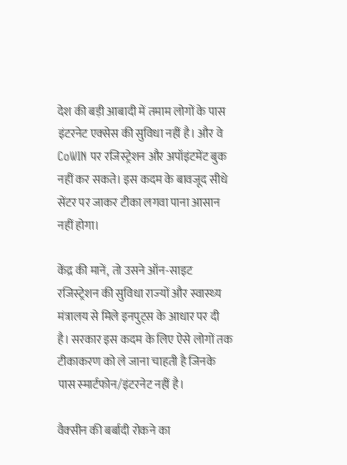देश की बड़ी आबादी में तमाम लोगों के पास इंटरनेट एक्‍सेस की सुविधा नहीं है। और वे CoWIN पर रजिस्‍ट्रेशन और अपॉइंटमेंट बुक नहीं कर सकते। इस कदम के बावजूद सीधे सेंटर पर जाकर टीका लगवा पाना आसान नहीं होगा।

केंद्र की मानें, तो उसने ऑन-साइट रजिस्‍ट्रेशन की सुविधा राज्‍यों और स्‍वास्‍थ्‍य मंत्रालय से मिले इनपुट्स के आधार पर दी है। सरकार इस कदम के लिए ऐसे लोगों तक टीकाकरण को ले जाना चाहती है जिनके पास स्‍मार्टफोन/इंटरनेट नहीं है।

वैक्‍सीन की बर्बादी रोकने का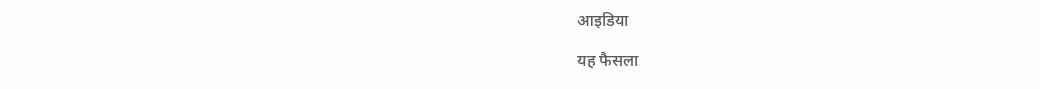आइडिया

यह फैसला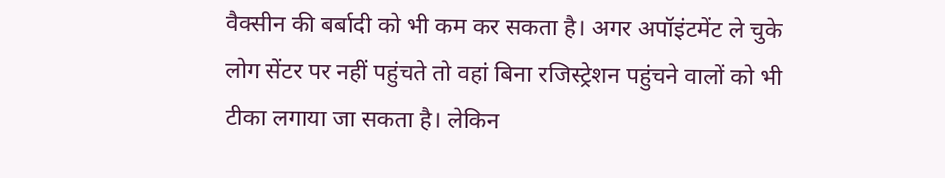वैक्‍सीन की बर्बादी को भी कम कर सकता है। अगर अपॉइंटमेंट ले चुके लोग सेंटर पर नहीं पहुंचते तो वहां बिना रजिस्‍ट्रेशन पहुंचने वालों को भी टीका लगाया जा सकता है। लेकिन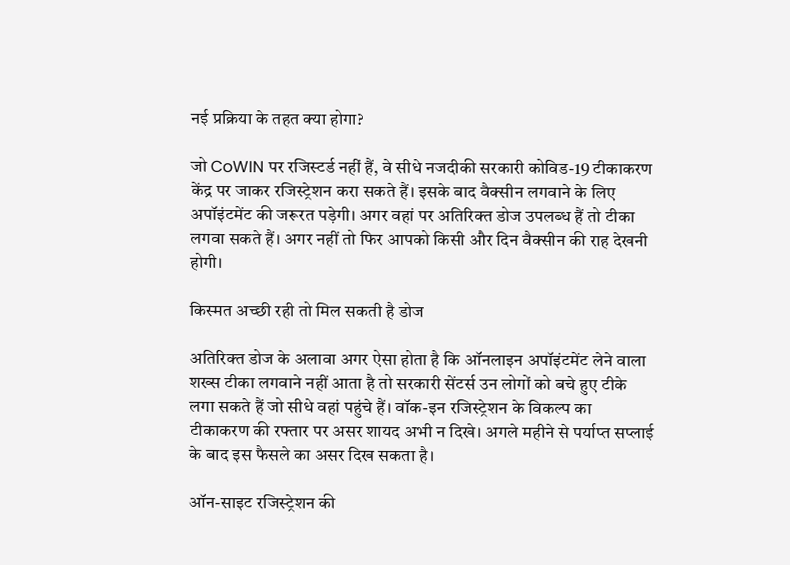नई प्रक्रिया के तहत क्‍या होगा?

जो CoWIN पर रजिस्‍टर्ड नहीं हैं, वे सीधे नजदीकी सरकारी कोविड-19 टीकाकरण केंद्र पर जाकर रजिस्‍ट्रेशन करा सकते हैं। इसके बाद वैक्‍सीन लगवाने के लिए अपॉइंटमेंट की जरूरत पड़ेगी। अगर वहां पर अतिरिक्‍त डोज उपलब्‍ध हैं तो टीका लगवा सकते हैं। अगर नहीं तो फिर आपको किसी और दिन वैक्‍सीन की राह देखनी होगी।

किस्‍मत अच्‍छी रही तो मिल सकती है डोज

अतिरिक्‍त डोज के अलावा अगर ऐसा होता है कि ऑनलाइन अपॉइंटमेंट लेने वाला शख्‍स टीका लगवाने नहीं आता है तो सरकारी सेंटर्स उन लोगों को बचे हुए टीके लगा सकते हैं जो सीधे वहां पहुंचे हैं। वॉक-इन रजिस्‍ट्रेशन के विकल्‍प का टीकाकरण की रफ्तार पर असर शायद अभी न दिखे। अगले महीने से पर्याप्‍त सप्लाई के बाद इस फैसले का असर दिख सकता है।

ऑन-साइट रजिस्‍ट्रेशन की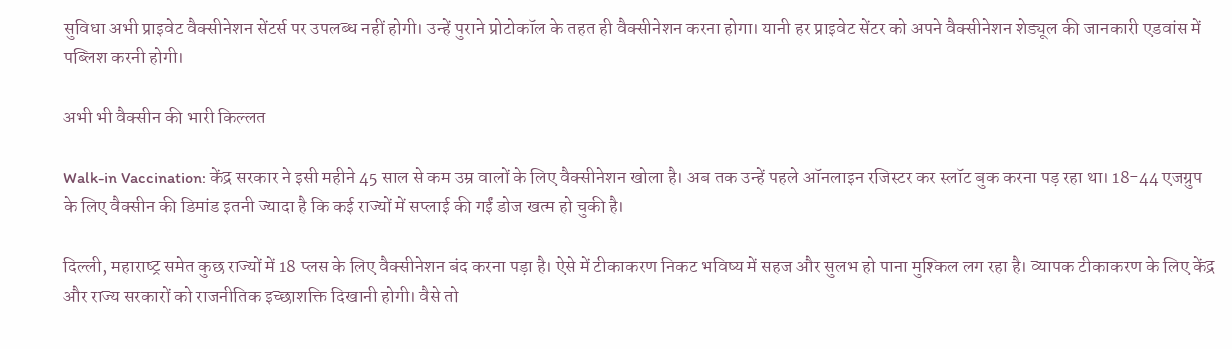सुविधा अभी प्राइवेट वैक्‍सीनेशन सेंटर्स पर उपलब्‍ध नहीं होगी। उन्‍हें पुराने प्रोटोकॉल के तहत ही वैक्‍सीनेशन करना होगा। यानी हर प्राइवेट सेंटर को अपने वैक्‍सीनेशन शेड्यूल की जानकारी एडवांस में पब्लिश करनी होगी।

अभी भी वैक्‍सीन की भारी किल्‍लत

Walk-in Vaccination: केंद्र सरकार ने इसी महीने 45 साल से कम उम्र वालों के लिए वैक्‍सीनेशन खोला है। अब तक उन्‍हें पहले ऑनलाइन रजिस्‍टर कर स्‍लॉट बुक करना पड़ रहा था। 18-44 एजग्रुप के लिए वैक्‍सीन की डिमांड इतनी ज्‍यादा है कि कई राज्‍यों में सप्‍लाई की गईं डोज खत्‍म हो चुकी है।

दिल्‍ली, महाराष्‍ट्र समेत कुछ राज्‍यों में 18 प्लस के लिए वैक्‍सीनेशन बंद करना पड़ा है। ऐसे में टीकाकरण निकट भविष्य में सहज और सुलभ हो पाना मुश्किल लग रहा है। व्यापक टीकाकरण के लिए केंद्र और राज्य सरकारों को राजनीतिक इच्छाशक्ति दिखानी होगी। वैसे तो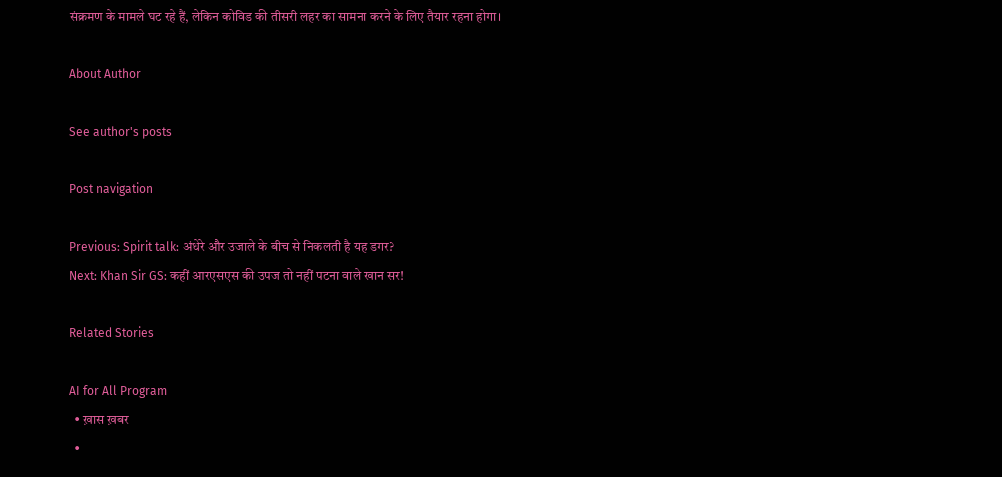संक्रमण के मामले घट रहे हैं, लेकिन कोविड की तीसरी लहर का सामना करने के लिए तैयार रहना होगा।

About Author

See author's posts

Post navigation

Previous: Spirit talk: अंधेरे और उजाले के बीच से निकलती है यह डगर?
Next: Khan Sir GS: कहीं आरएसएस की उपज तो नहीं पटना वाले खान सर!

Related Stories

AI for All Program
  • ख़ास ख़बर
  •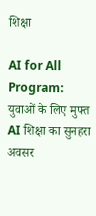शिक्षा

AI for All Program: युवाओं के लिए मुफ्त AI शिक्षा का सुनहरा अवसर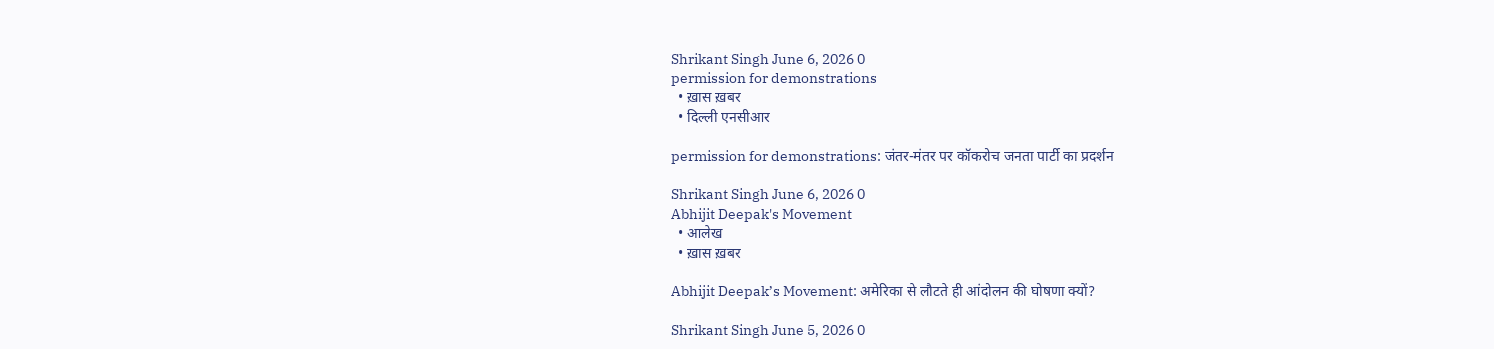Shrikant Singh June 6, 2026 0
permission for demonstrations
  • ख़ास ख़बर
  • दिल्ली एनसीआर

permission for demonstrations: जंतर-मंतर पर कॉकरोच जनता पार्टी का प्रदर्शन

Shrikant Singh June 6, 2026 0
Abhijit Deepak's Movement
  • आलेख
  • ख़ास ख़बर

Abhijit Deepak’s Movement: अमेरिका से लौटते ही आंदोलन की घोषणा क्यों?

Shrikant Singh June 5, 2026 0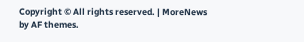Copyright © All rights reserved. | MoreNews by AF themes.